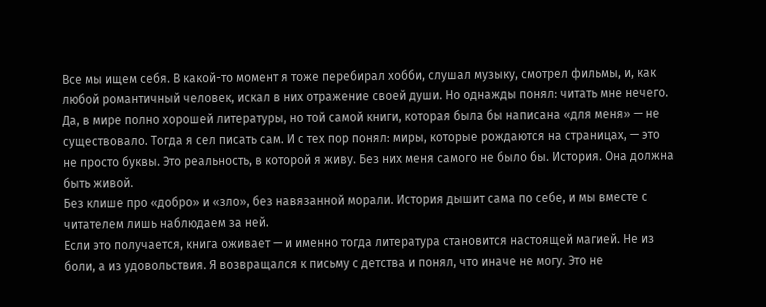Все мы ищем себя. В какой-то момент я тоже перебирал хобби, слушал музыку, смотрел фильмы, и, как любой романтичный человек, искал в них отражение своей души. Но однажды понял: читать мне нечего.
Да, в мире полно хорошей литературы, но той самой книги, которая была бы написана «для меня» — не существовало. Тогда я сел писать сам. И с тех пор понял: миры, которые рождаются на страницах, — это не просто буквы. Это реальность, в которой я живу. Без них меня самого не было бы. История. Она должна быть живой.
Без клише про «добро» и «зло», без навязанной морали. История дышит сама по себе, и мы вместе с читателем лишь наблюдаем за ней.
Если это получается, книга оживает — и именно тогда литература становится настоящей магией. Не из боли, а из удовольствия. Я возвращался к письму с детства и понял, что иначе не могу. Это не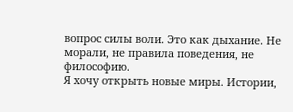вопрос силы воли. Это как дыхание. Не морали, не правила поведения, не философию.
Я хочу открыть новые миры. Истории,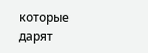которые дарят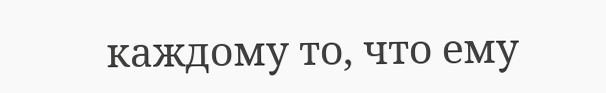каждому то, что ему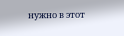нужно в этот